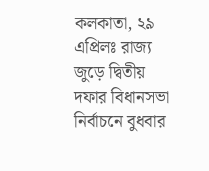কলকাতা, ২৯ এপ্রিলঃ রাজ্য জুড়ে দ্বিতীয় দফার বিধানসভা নির্বাচনে বুধবার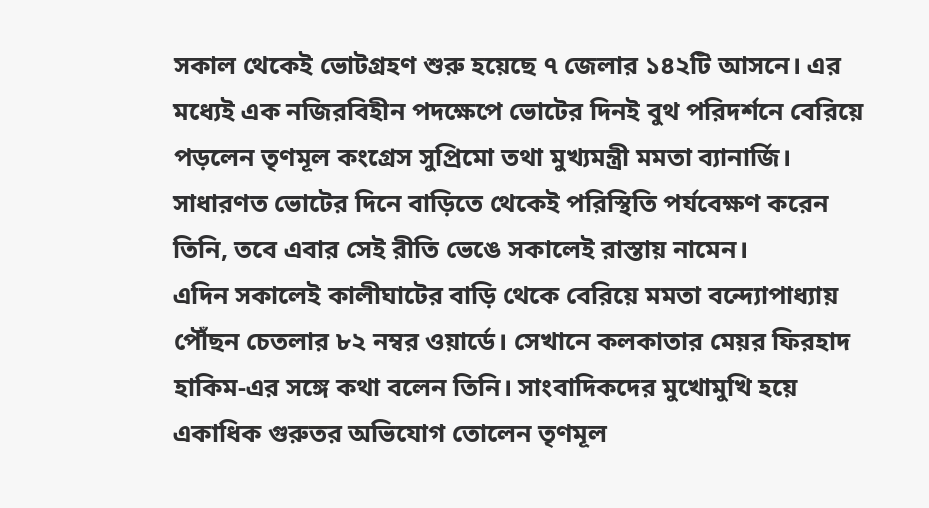সকাল থেকেই ভোটগ্রহণ শুরু হয়েছে ৭ জেলার ১৪২টি আসনে। এর মধ্যেই এক নজিরবিহীন পদক্ষেপে ভোটের দিনই বুথ পরিদর্শনে বেরিয়ে পড়লেন তৃণমূল কংগ্রেস সুপ্রিমো তথা মুখ্যমন্ত্রী মমতা ব্যানার্জি। সাধারণত ভোটের দিনে বাড়িতে থেকেই পরিস্থিতি পর্যবেক্ষণ করেন তিনি, তবে এবার সেই রীতি ভেঙে সকালেই রাস্তায় নামেন।
এদিন সকালেই কালীঘাটের বাড়ি থেকে বেরিয়ে মমতা বন্দ্যোপাধ্যায় পৌঁছন চেতলার ৮২ নম্বর ওয়ার্ডে। সেখানে কলকাতার মেয়র ফিরহাদ হাকিম-এর সঙ্গে কথা বলেন তিনি। সাংবাদিকদের মুখোমুখি হয়ে একাধিক গুরুতর অভিযোগ তোলেন তৃণমূল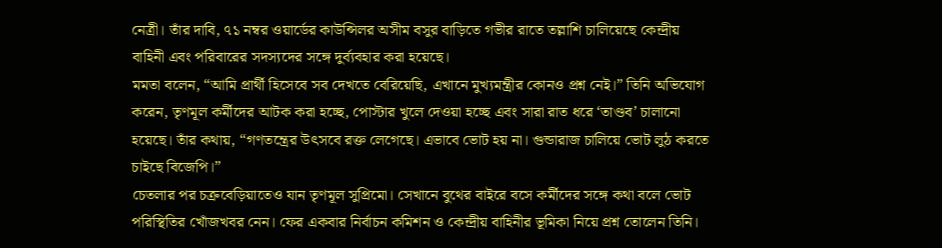নেত্রী। তাঁর দাবি, ৭১ নম্বর ওয়ার্ডের কাউন্সিলর অসীম বসুর বাড়িতে গভীর রাতে তল্লাশি চালিয়েছে কেন্দ্রীয় বাহিনী এবং পরিবারের সদস্যদের সঙ্গে দুর্ব্যবহার করা হয়েছে।
মমতা বলেন, “আমি প্রার্থী হিসেবে সব দেখতে বেরিয়েছি, এখানে মুখ্যমন্ত্রীর কোনও প্রশ্ন নেই।” তিনি অভিযোগ করেন, তৃণমূল কর্মীদের আটক করা হচ্ছে, পোস্টার খুলে দেওয়া হচ্ছে এবং সারা রাত ধরে ‘তাণ্ডব’ চালানো হয়েছে। তাঁর কথায়, “গণতন্ত্রের উৎসবে রক্ত লেগেছে। এভাবে ভোট হয় না। গুন্ডারাজ চালিয়ে ভোট লুঠ করতে চাইছে বিজেপি।”
চেতলার পর চক্রবেড়িয়াতেও যান তৃণমূল সুপ্রিমো। সেখানে বুথের বাইরে বসে কর্মীদের সঙ্গে কথা বলে ভোট পরিস্থিতির খোঁজখবর নেন। ফের একবার নির্বাচন কমিশন ও কেন্দ্রীয় বাহিনীর ভূমিকা নিয়ে প্রশ্ন তোলেন তিনি।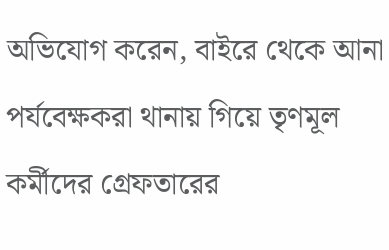অভিযোগ করেন, বাইরে থেকে আনা পর্যবেক্ষকরা থানায় গিয়ে তৃণমূল কর্মীদের গ্রেফতারের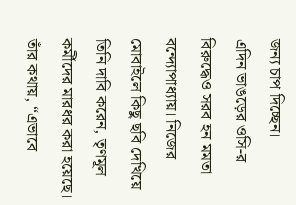জন্য চাপ দিচ্ছেন।
এদিন ভাঙড়ের ওসি-র বিরুদ্ধেও সরব হন মমতা বন্দ্যোপাধ্যায়। নিজের মোবাইলে কিছু ছবি দেখিয়ে তিনি দাবি করেন, তৃণমূল কর্মীদের মারধর করা হয়েছে। তাঁর কথায়, “এভাবে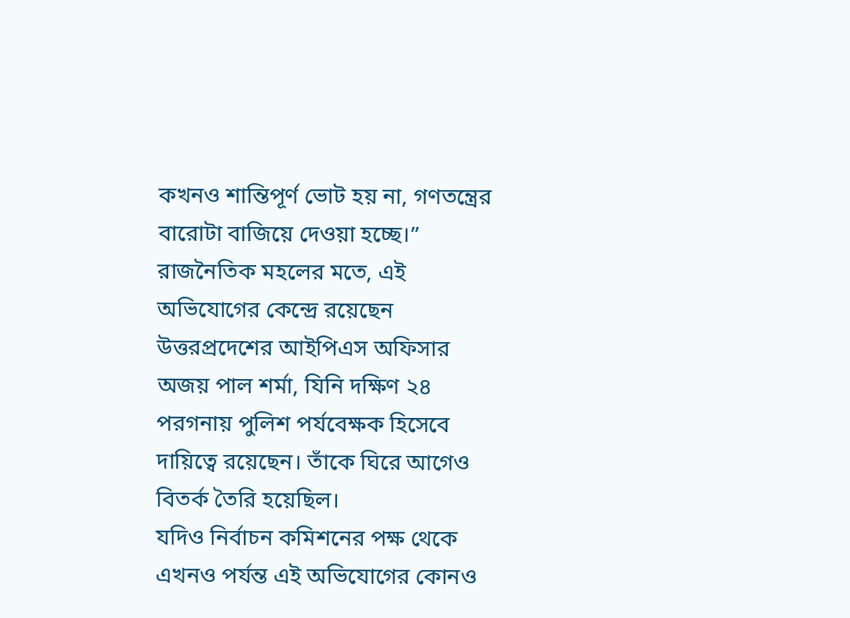কখনও শান্তিপূর্ণ ভোট হয় না, গণতন্ত্রের বারোটা বাজিয়ে দেওয়া হচ্ছে।”
রাজনৈতিক মহলের মতে, এই অভিযোগের কেন্দ্রে রয়েছেন উত্তরপ্রদেশের আইপিএস অফিসার অজয় পাল শর্মা, যিনি দক্ষিণ ২৪ পরগনায় পুলিশ পর্যবেক্ষক হিসেবে দায়িত্বে রয়েছেন। তাঁকে ঘিরে আগেও বিতর্ক তৈরি হয়েছিল।
যদিও নির্বাচন কমিশনের পক্ষ থেকে এখনও পর্যন্ত এই অভিযোগের কোনও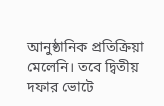আনুষ্ঠানিক প্রতিক্রিয়া মেলেনি। তবে দ্বিতীয় দফার ভোটে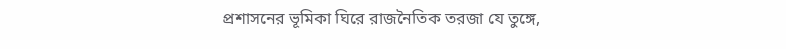প্রশাসনের ভূমিকা ঘিরে রাজনৈতিক তরজা যে তুঙ্গে,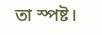তা স্পষ্ট।